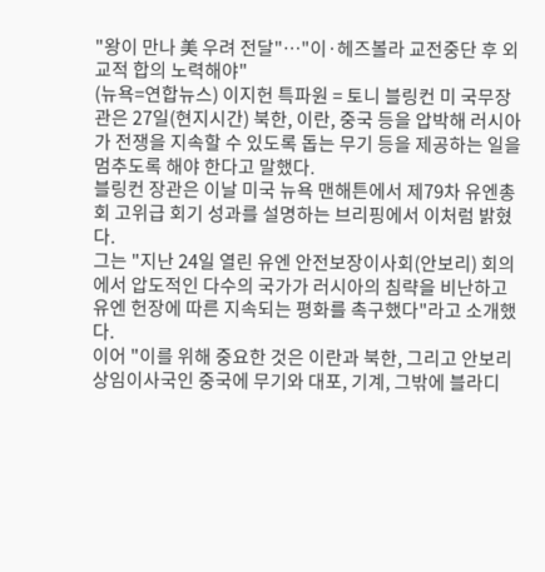"왕이 만나 美 우려 전달"…"이·헤즈볼라 교전중단 후 외교적 합의 노력해야"
(뉴욕=연합뉴스) 이지헌 특파원 = 토니 블링컨 미 국무장관은 27일(현지시간) 북한, 이란, 중국 등을 압박해 러시아가 전쟁을 지속할 수 있도록 돕는 무기 등을 제공하는 일을 멈추도록 해야 한다고 말했다.
블링컨 장관은 이날 미국 뉴욕 맨해튼에서 제79차 유엔총회 고위급 회기 성과를 설명하는 브리핑에서 이처럼 밝혔다.
그는 "지난 24일 열린 유엔 안전보장이사회(안보리) 회의에서 압도적인 다수의 국가가 러시아의 침략을 비난하고 유엔 헌장에 따른 지속되는 평화를 촉구했다"라고 소개했다.
이어 "이를 위해 중요한 것은 이란과 북한, 그리고 안보리 상임이사국인 중국에 무기와 대포, 기계, 그밖에 블라디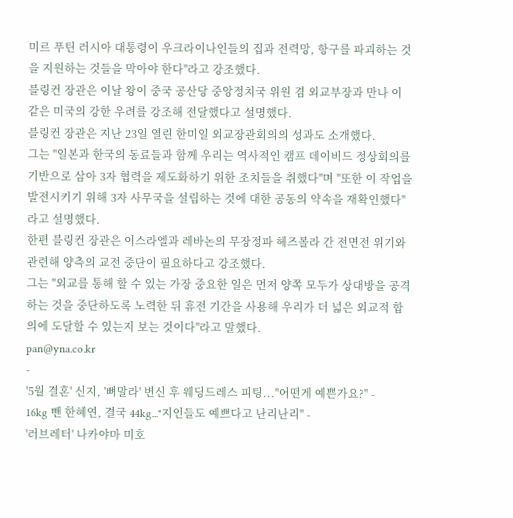미르 푸틴 러시아 대통령이 우크라이나인들의 집과 전력망, 항구를 파괴하는 것을 지원하는 것들을 막아야 한다"라고 강조했다.
블링컨 장관은 이날 왕이 중국 공산당 중앙정치국 위원 겸 외교부장과 만나 이 같은 미국의 강한 우려를 강조해 전달했다고 설명했다.
블링컨 장관은 지난 23일 열린 한미일 외교장관회의의 성과도 소개했다.
그는 "일본과 한국의 동료들과 함께 우리는 역사적인 캠프 데이비드 정상회의를 기반으로 삼아 3자 협력을 제도화하기 위한 조치들을 취했다"며 "또한 이 작업을 발전시키기 위해 3자 사무국을 설립하는 것에 대한 공동의 약속을 재확인했다"라고 설명했다.
한편 블링컨 장관은 이스라엘과 레바논의 무장정파 헤즈볼라 간 전면전 위기와 관련해 양측의 교전 중단이 필요하다고 강조했다.
그는 "외교를 통해 할 수 있는 가장 중요한 일은 먼저 양쪽 모두가 상대방을 공격하는 것을 중단하도록 노력한 뒤 휴전 기간을 사용해 우리가 더 넓은 외교적 합의에 도달할 수 있는지 보는 것이다"라고 말했다.
pan@yna.co.kr
-
'5월 결혼' 신지, '뼈말라' 변신 후 웨딩드레스 피팅..."어떤게 예쁜가요?" -
16kg 뺀 한혜연, 결국 44kg..."지인들도 예쁘다고 난리난리" -
'러브레터' 나카야마 미호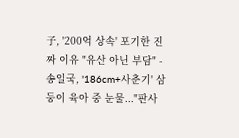子, '200억 상속' 포기한 진짜 이유 "유산 아닌 부담" -
송일국, '186cm+사춘기' 삼둥이 육아 중 눈물..."판사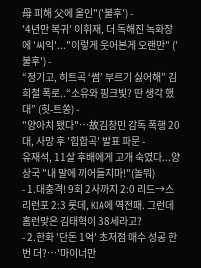母 피해 父에 올인"('불후') -
'4년만 복귀' 이휘재, 더 독해진 녹화장에 '씨익'..."이렇게 웃어본게 오랜만" ('불후') -
“정기고, 히트곡 ‘썸’ 부르기 싫어해” 김희철 폭로..“소유와 핑크빛? 딴 생각 했대” (힛-트쏭) -
"양아치 됐다"…故김창민 감독 폭행 20대, 사망 후 '힙합곡' 발표 파문 -
유재석, 11살 후배에게 고개 숙였다...양상국 "내 말에 끼어들지마!"(놀뭐)
- 1.대충격! 9회 2사까지 2:0 리드→스리런포 2:3 롯데, KIA에 역전패. 그런데 홈런맞은 김태혁이 38세라고?
- 2.한화 '단돈 1억' 초저점 매수 성공 한번 더?…'마이너만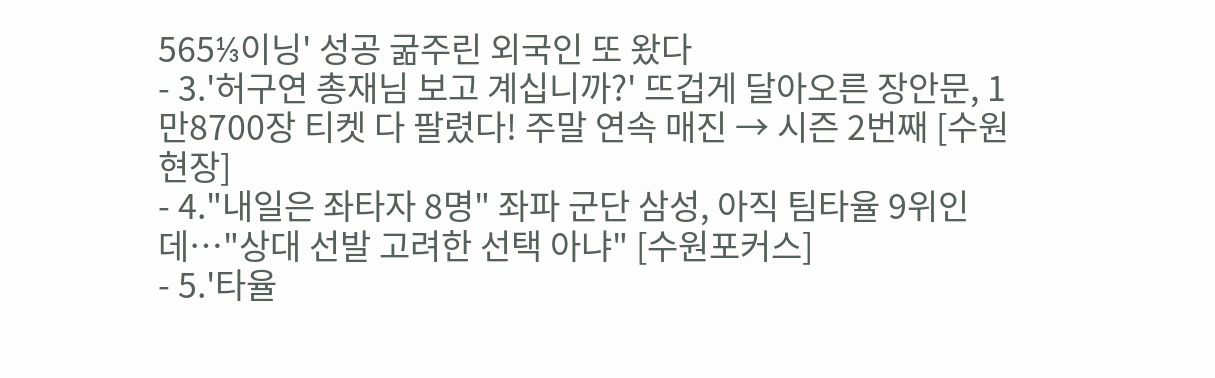565⅓이닝' 성공 굶주린 외국인 또 왔다
- 3.'허구연 총재님 보고 계십니까?' 뜨겁게 달아오른 장안문, 1만8700장 티켓 다 팔렸다! 주말 연속 매진 → 시즌 2번째 [수원현장]
- 4."내일은 좌타자 8명" 좌파 군단 삼성, 아직 팀타율 9위인데…"상대 선발 고려한 선택 아냐" [수원포커스]
- 5.'타율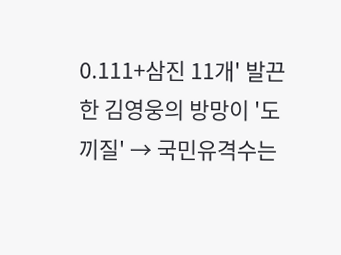0.111+삼진 11개' 발끈한 김영웅의 방망이 '도끼질' → 국민유격수는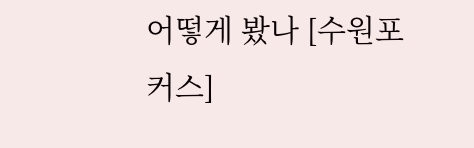어떻게 봤나 [수원포커스]